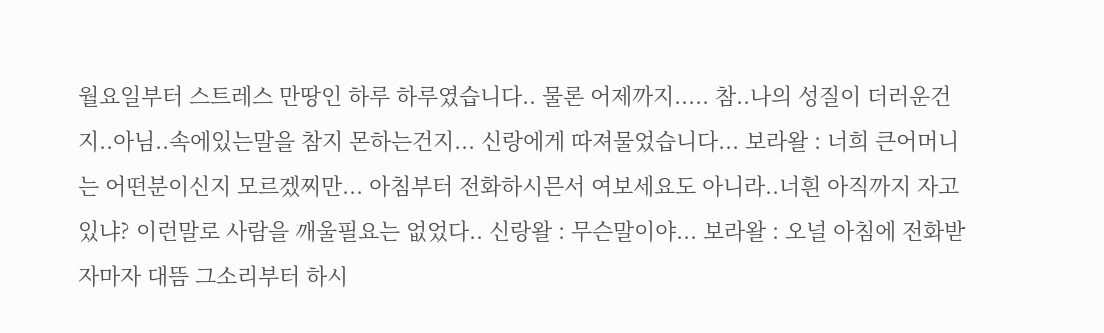월요일부터 스트레스 만땅인 하루 하루였습니다.. 물론 어제까지..... 참..나의 성질이 더러운건지..아님..속에있는말을 참지 몬하는건지... 신랑에게 따져물었습니다... 보라왈 : 너희 큰어머니는 어떤분이신지 모르겠찌만... 아침부터 전화하시믄서 여보세요도 아니라..너흰 아직까지 자고있냐? 이런말로 사람을 깨울필요는 없었다.. 신랑왈 : 무슨말이야... 보라왈 : 오널 아침에 전화받자마자 대뜸 그소리부터 하시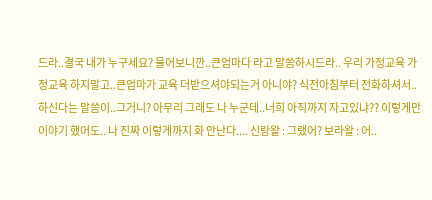드라..결국 내가 누구세요? 물어보니깐..큰엄마다 라고 말씀하시드라.. 우리 가정교육 가정교육 하지말고..큰엄마가 교육 더받으셔야되는거 아니야? 식전아침부터 전화하셔서..하신다는 말씀이..그거니? 아무리 그래도 나 누군데..너희 아직까지 자고있냐?? 이렇게만 이야기 했어도.. 나 진짜 이렇게까지 화 안난다.... 신랑왈 : 그랬어? 보라왈 : 어..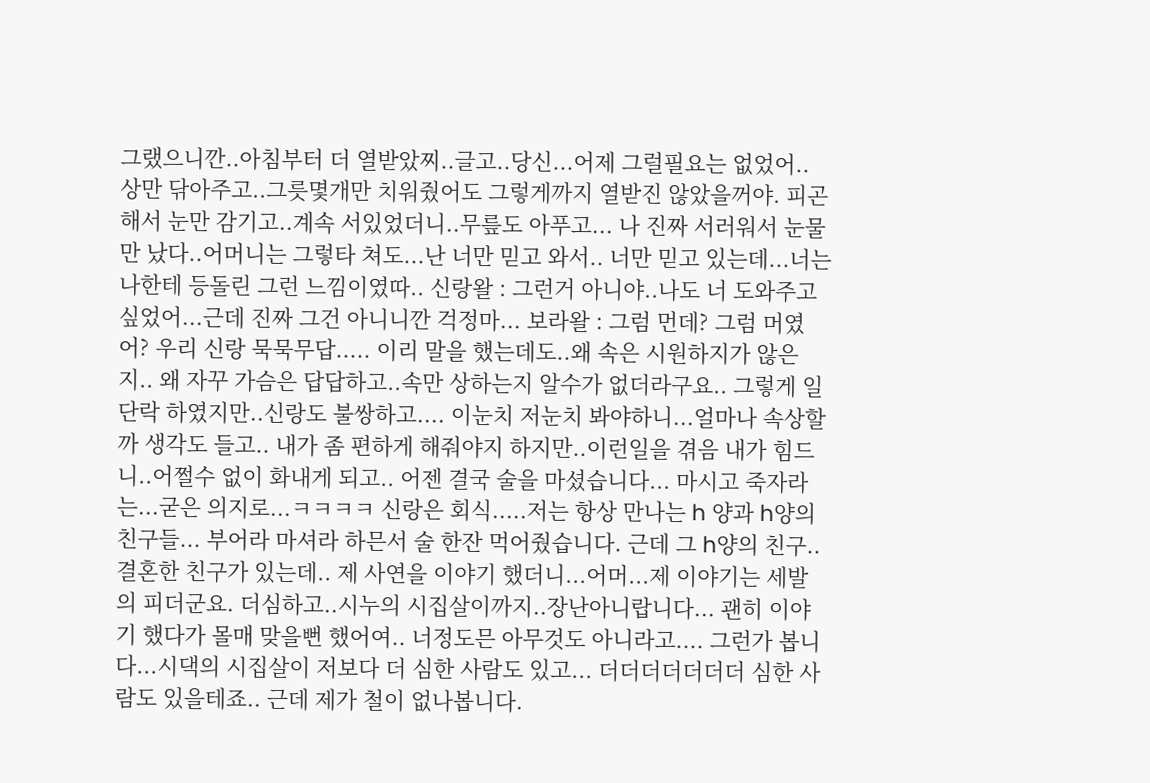그랬으니깐..아침부터 더 열받았찌..글고..당신...어제 그럴필요는 없었어.. 상만 닦아주고..그릇몇개만 치워줬어도 그렇게까지 열받진 않았을꺼야. 피곤해서 눈만 감기고..계속 서있었더니..무릎도 아푸고... 나 진짜 서러워서 눈물만 났다..어머니는 그렇타 쳐도...난 너만 믿고 와서.. 너만 믿고 있는데...너는 나한테 등돌린 그런 느낌이였따.. 신랑왈 : 그런거 아니야..나도 너 도와주고 싶었어...근데 진짜 그건 아니니깐 걱정마... 보라왈 : 그럼 먼데? 그럼 머였어? 우리 신랑 묵묵무답..... 이리 말을 했는데도..왜 속은 시원하지가 않은지.. 왜 자꾸 가슴은 답답하고..속만 상하는지 알수가 없더라구요.. 그렇게 일단락 하였지만..신랑도 불쌍하고.... 이눈치 저눈치 봐야하니...얼마나 속상할까 생각도 들고.. 내가 좀 편하게 해줘야지 하지만..이런일을 겪음 내가 힘드니..어쩔수 없이 화내게 되고.. 어젠 결국 술을 마셨습니다... 마시고 죽자라는...굳은 의지로...ㅋㅋㅋㅋ 신랑은 회식.....저는 항상 만나는 h 양과 h양의 친구들... 부어라 마셔라 하믄서 술 한잔 먹어줬습니다. 근데 그 h양의 친구..결혼한 친구가 있는데.. 제 사연을 이야기 했더니...어머...제 이야기는 세발의 피더군요. 더심하고..시누의 시집살이까지..장난아니랍니다... 괜히 이야기 했다가 몰매 맞을뻔 했어여.. 너정도믄 아무것도 아니라고.... 그런가 봅니다...시댁의 시집살이 저보다 더 심한 사람도 있고... 더더더더더더더 심한 사람도 있을테죠.. 근데 제가 철이 없나봅니다.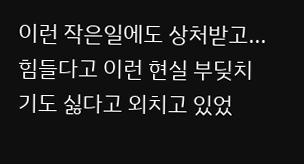이런 작은일에도 상처받고...힘들다고 이런 현실 부딪치기도 싫다고 외치고 있었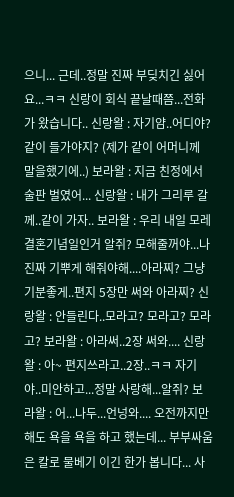으니... 근데..정말 진짜 부딪치긴 싫어요...ㅋㅋ 신랑이 회식 끝날때쯤...전화가 왔습니다.. 신랑왈 : 자기얌..어디야? 같이 들가야지? (제가 같이 어머니께 말을했기에..) 보라왈 : 지금 친정에서 술판 벌였어... 신랑왈 : 내가 그리루 갈께..같이 가자.. 보라왈 : 우리 내일 모레 결혼기념일인거 알쥐? 모해줄꺼야...나 진짜 기뿌게 해줘야해....아라찌? 그냥 기분좋게..편지 5장만 써와 아라찌? 신랑왈 : 안들린다..모라고? 모라고? 모라고? 보라왈 : 아라써..2장 써와.... 신랑왈 : 아~ 편지쓰라고..2장..ㅋㅋ 자기야..미안하고...정말 사랑해...알쥐? 보라왈 : 어...나두...언넝와.... 오전까지만 해도 욕을 욕을 하고 했는데... 부부싸움은 칼로 물베기 이긴 한가 봅니다... 사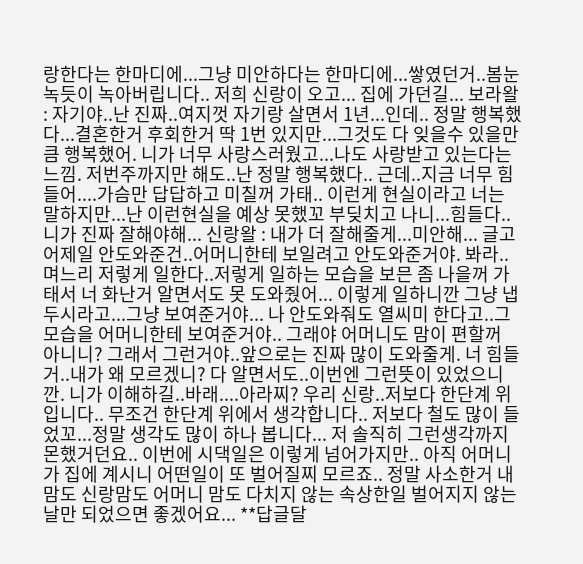랑한다는 한마디에...그냥 미안하다는 한마디에...쌓였던거..봄눈 녹듯이 녹아버립니다.. 저희 신랑이 오고... 집에 가던길... 보라왈 : 자기야..난 진짜..여지껏 자기랑 살면서 1년...인데.. 정말 행복했다...결혼한거 후회한거 딱 1번 있지만...그것도 다 잊을수 있을만큼 행복했어. 니가 너무 사랑스러웠고...나도 사랑받고 있는다는 느낌. 저번주까지만 해도..난 정말 행복했다.. 근데..지금 너무 힘들어....가슴만 답답하고 미칠꺼 가태.. 이런게 현실이라고 너는 말하지만...난 이런현실을 예상 못했꼬 부딪치고 나니...힘들다..니가 진짜 잘해야해... 신랑왈 : 내가 더 잘해줄게...미안해... 글고 어제일 안도와준건..어머니한테 보일려고 안도와준거야. 봐라..며느리 저렇게 일한다..저렇게 일하는 모습을 보믄 좀 나을꺼 가태서 너 화난거 알면서도 못 도와줬어... 이렇게 일하니깐 그냥 냅두시라고...그냥 보여준거야... 나 안도와줘도 열씨미 한다고..그모습을 어머니한테 보여준거야.. 그래야 어머니도 맘이 편할꺼 아니니? 그래서 그런거야..앞으로는 진짜 많이 도와줄게. 너 힘들거..내가 왜 모르겠니? 다 알면서도..이번엔 그런뜻이 있었으니깐. 니가 이해하길..바래....아라찌? 우리 신랑..저보다 한단계 위입니다.. 무조건 한단계 위에서 생각합니다.. 저보다 철도 많이 들었꼬...정말 생각도 많이 하나 봅니다... 저 솔직히 그런생각까지 몬했거던요.. 이번에 시댁일은 이렇게 넘어가지만.. 아직 어머니가 집에 계시니 어떤일이 또 벌어질찌 모르죠.. 정말 사소한거 내맘도 신랑맘도 어머니 맘도 다치지 않는 속상한일 벌어지지 않는 날만 되었으면 좋겠어요... **답글달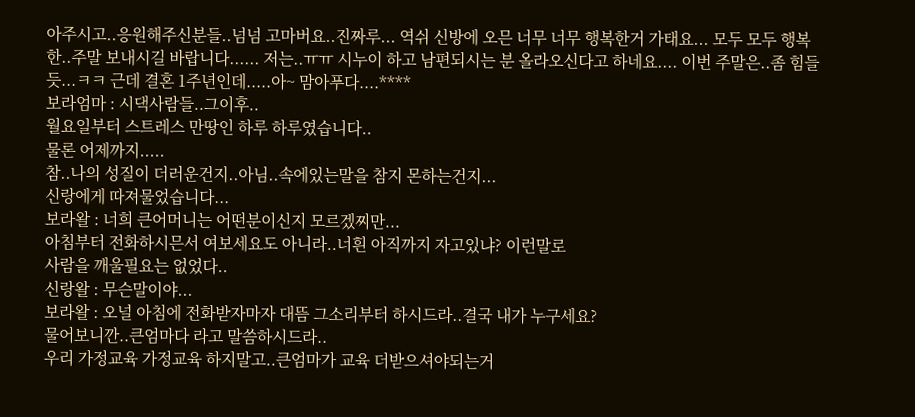아주시고..응원해주신분들..넘넘 고마버요..진짜루... 역쉬 신방에 오믄 너무 너무 행복한거 가태요... 모두 모두 행복한..주말 보내시길 바랍니다...... 저는..ㅠㅠ 시누이 하고 남편되시는 분 올라오신다고 하네요.... 이번 주말은..좀 힘들듯...ㅋㅋ 근데 결혼 1주년인데.....아~ 맘아푸다....****
보라엄마 : 시댁사람들..그이후..
월요일부터 스트레스 만땅인 하루 하루였습니다..
물론 어제까지.....
참..나의 성질이 더러운건지..아님..속에있는말을 참지 몬하는건지...
신랑에게 따져물었습니다...
보라왈 : 너희 큰어머니는 어떤분이신지 모르겠찌만...
아침부터 전화하시믄서 여보세요도 아니라..너흰 아직까지 자고있냐? 이런말로
사람을 깨울필요는 없었다..
신랑왈 : 무슨말이야...
보라왈 : 오널 아침에 전화받자마자 대뜸 그소리부터 하시드라..결국 내가 누구세요?
물어보니깐..큰엄마다 라고 말씀하시드라..
우리 가정교육 가정교육 하지말고..큰엄마가 교육 더받으셔야되는거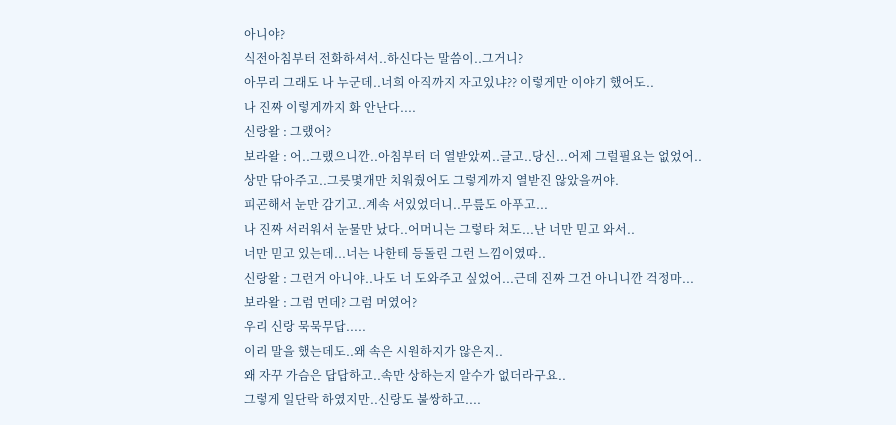아니야?
식전아침부터 전화하셔서..하신다는 말씀이..그거니?
아무리 그래도 나 누군데..너희 아직까지 자고있냐?? 이렇게만 이야기 했어도..
나 진짜 이렇게까지 화 안난다....
신랑왈 : 그랬어?
보라왈 : 어..그랬으니깐..아침부터 더 열받았찌..글고..당신...어제 그럴필요는 없었어..
상만 닦아주고..그릇몇개만 치워줬어도 그렇게까지 열받진 않았을꺼야.
피곤해서 눈만 감기고..계속 서있었더니..무릎도 아푸고...
나 진짜 서러워서 눈물만 났다..어머니는 그렇타 쳐도...난 너만 믿고 와서..
너만 믿고 있는데...너는 나한테 등돌린 그런 느낌이였따..
신랑왈 : 그런거 아니야..나도 너 도와주고 싶었어...근데 진짜 그건 아니니깐 걱정마...
보라왈 : 그럼 먼데? 그럼 머였어?
우리 신랑 묵묵무답.....
이리 말을 했는데도..왜 속은 시원하지가 않은지..
왜 자꾸 가슴은 답답하고..속만 상하는지 알수가 없더라구요..
그렇게 일단락 하였지만..신랑도 불쌍하고....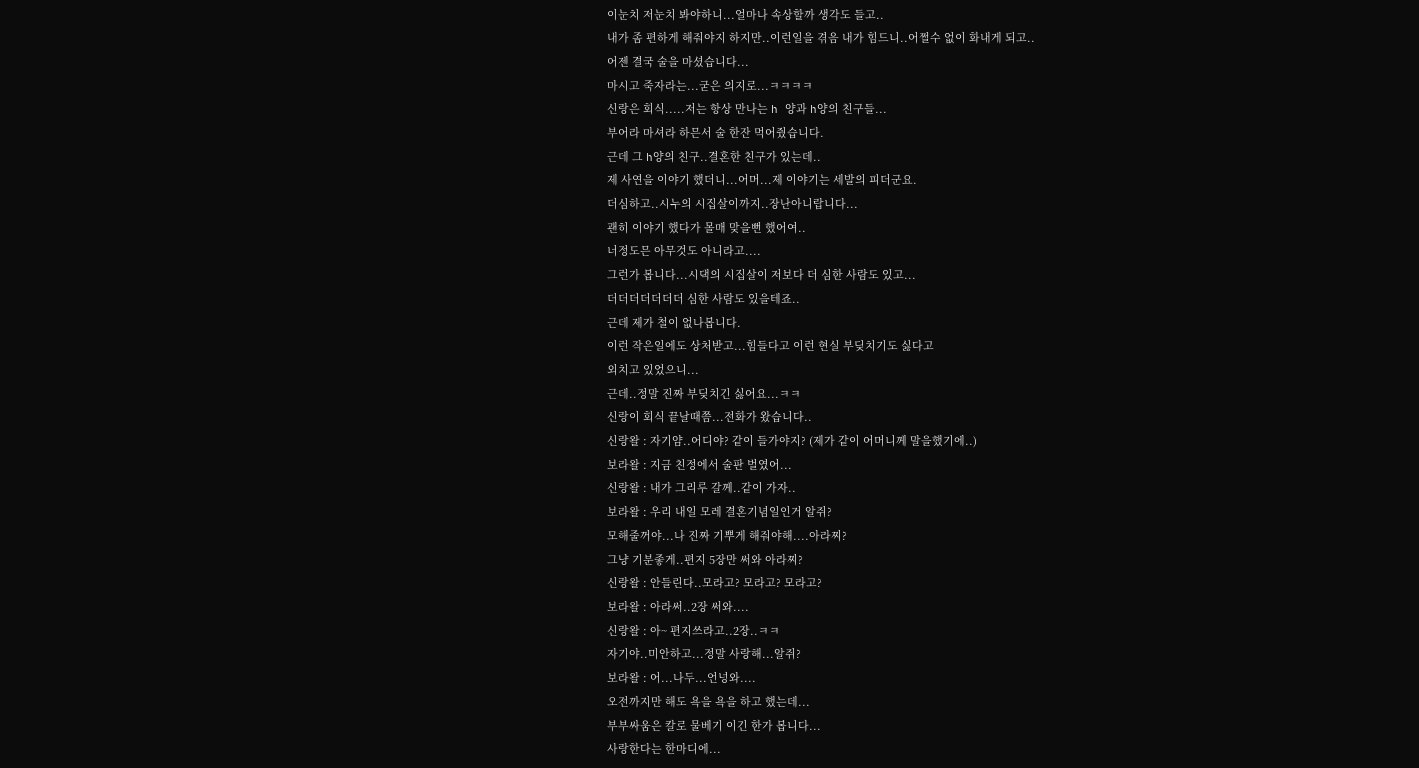이눈치 저눈치 봐야하니...얼마나 속상할까 생각도 들고..
내가 좀 편하게 해줘야지 하지만..이런일을 겪음 내가 힘드니..어쩔수 없이 화내게 되고..
어젠 결국 술을 마셨습니다...
마시고 죽자라는...굳은 의지로...ㅋㅋㅋㅋ
신랑은 회식.....저는 항상 만나는 h 양과 h양의 친구들...
부어라 마셔라 하믄서 술 한잔 먹어줬습니다.
근데 그 h양의 친구..결혼한 친구가 있는데..
제 사연을 이야기 했더니...어머...제 이야기는 세발의 피더군요.
더심하고..시누의 시집살이까지..장난아니랍니다...
괜히 이야기 했다가 몰매 맞을뻔 했어여..
너정도믄 아무것도 아니라고....
그런가 봅니다...시댁의 시집살이 저보다 더 심한 사람도 있고...
더더더더더더더 심한 사람도 있을테죠..
근데 제가 철이 없나봅니다.
이런 작은일에도 상처받고...힘들다고 이런 현실 부딪치기도 싫다고
외치고 있었으니...
근데..정말 진짜 부딪치긴 싫어요...ㅋㅋ
신랑이 회식 끝날때쯤...전화가 왔습니다..
신랑왈 : 자기얌..어디야? 같이 들가야지? (제가 같이 어머니께 말을했기에..)
보라왈 : 지금 친정에서 술판 벌였어...
신랑왈 : 내가 그리루 갈께..같이 가자..
보라왈 : 우리 내일 모레 결혼기념일인거 알쥐?
모해줄꺼야...나 진짜 기뿌게 해줘야해....아라찌?
그냥 기분좋게..편지 5장만 써와 아라찌?
신랑왈 : 안들린다..모라고? 모라고? 모라고?
보라왈 : 아라써..2장 써와....
신랑왈 : 아~ 편지쓰라고..2장..ㅋㅋ
자기야..미안하고...정말 사랑해...알쥐?
보라왈 : 어...나두...언넝와....
오전까지만 해도 욕을 욕을 하고 했는데...
부부싸움은 칼로 물베기 이긴 한가 봅니다...
사랑한다는 한마디에...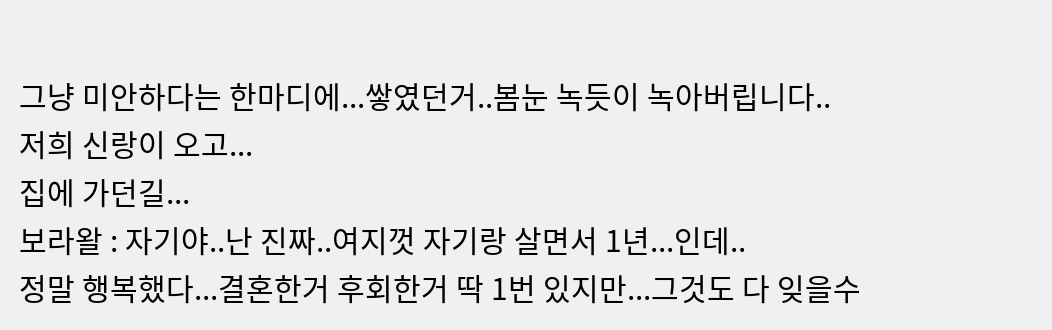그냥 미안하다는 한마디에...쌓였던거..봄눈 녹듯이 녹아버립니다..
저희 신랑이 오고...
집에 가던길...
보라왈 : 자기야..난 진짜..여지껏 자기랑 살면서 1년...인데..
정말 행복했다...결혼한거 후회한거 딱 1번 있지만...그것도 다 잊을수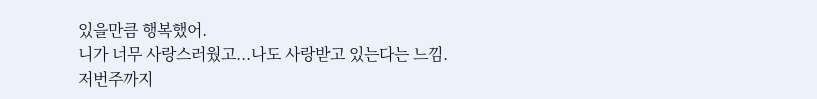있을만큼 행복했어.
니가 너무 사랑스러웠고...나도 사랑받고 있는다는 느낌.
저번주까지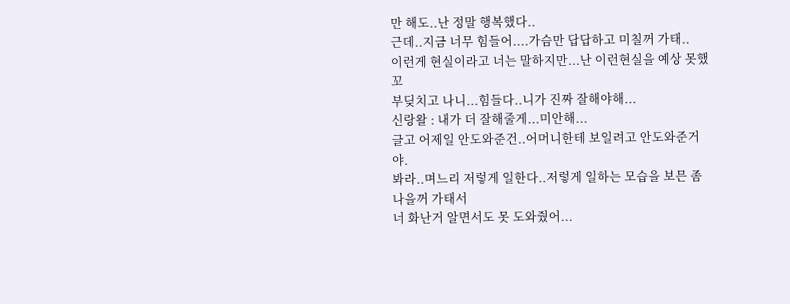만 해도..난 정말 행복했다..
근데..지금 너무 힘들어....가슴만 답답하고 미칠꺼 가태..
이런게 현실이라고 너는 말하지만...난 이런현실을 예상 못했꼬
부딪치고 나니...힘들다..니가 진짜 잘해야해...
신랑왈 : 내가 더 잘해줄게...미안해...
글고 어제일 안도와준건..어머니한테 보일려고 안도와준거야.
봐라..며느리 저렇게 일한다..저렇게 일하는 모습을 보믄 좀 나을꺼 가태서
너 화난거 알면서도 못 도와줬어...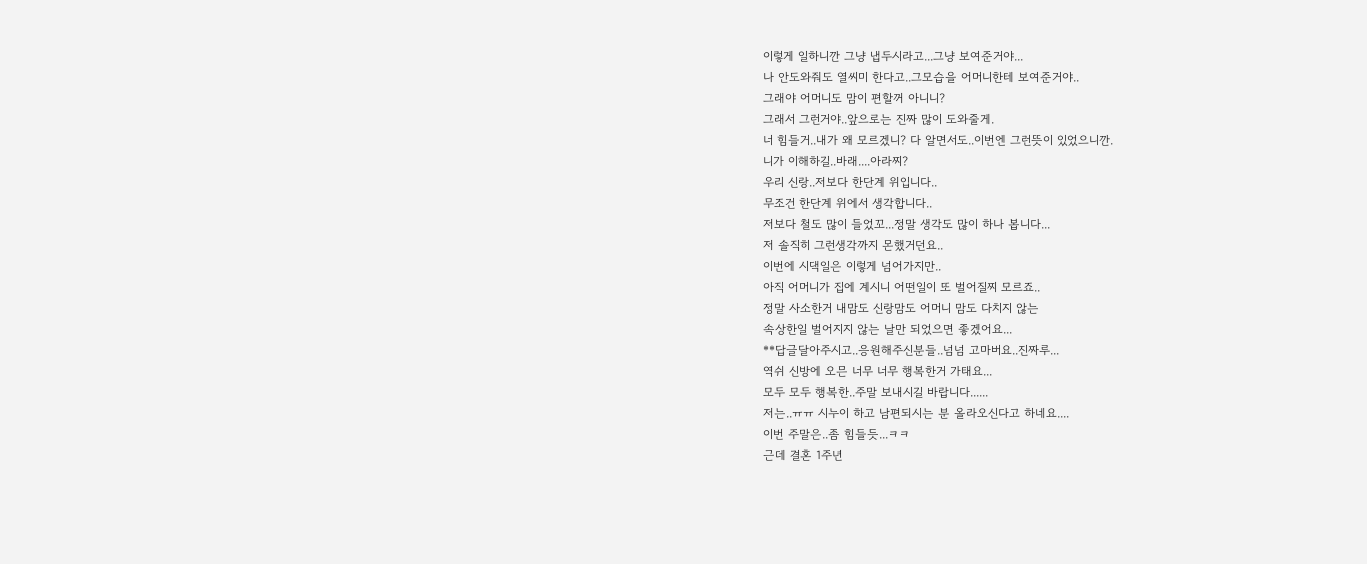이렇게 일하니깐 그냥 냅두시라고...그냥 보여준거야...
나 안도와줘도 열씨미 한다고..그모습을 어머니한테 보여준거야..
그래야 어머니도 맘이 편할꺼 아니니?
그래서 그런거야..앞으로는 진짜 많이 도와줄게.
너 힘들거..내가 왜 모르겠니? 다 알면서도..이번엔 그런뜻이 있었으니깐.
니가 이해하길..바래....아라찌?
우리 신랑..저보다 한단계 위입니다..
무조건 한단계 위에서 생각합니다..
저보다 철도 많이 들었꼬...정말 생각도 많이 하나 봅니다...
저 솔직히 그런생각까지 몬했거던요..
이번에 시댁일은 이렇게 넘어가지만..
아직 어머니가 집에 계시니 어떤일이 또 벌어질찌 모르죠..
정말 사소한거 내맘도 신랑맘도 어머니 맘도 다치지 않는
속상한일 벌어지지 않는 날만 되었으면 좋겠어요...
**답글달아주시고..응원해주신분들..넘넘 고마버요..진짜루...
역쉬 신방에 오믄 너무 너무 행복한거 가태요...
모두 모두 행복한..주말 보내시길 바랍니다......
저는..ㅠㅠ 시누이 하고 남편되시는 분 올라오신다고 하네요....
이번 주말은..좀 힘들듯...ㅋㅋ
근데 결혼 1주년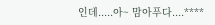인데.....아~ 맘아푸다....****